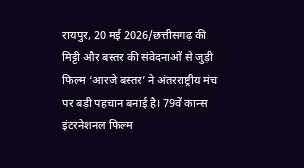रायपुर, 20 मई 2026/छत्तीसगढ़ की मिट्टी और बस्तर की संवेदनाओं से जुड़ी फिल्म ‘आरजे बस्तर’ ने अंतरराष्ट्रीय मंच पर बड़ी पहचान बनाई है। 79वें कान्स इंटरनेशनल फिल्म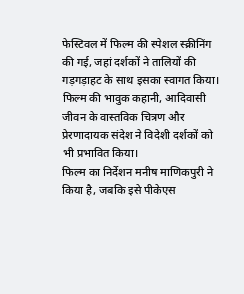फेस्टिवल में फिल्म की स्पेशल स्क्रीनिंग की गई, जहां दर्शकों ने तालियों की गड़गड़ाहट के साथ इसका स्वागत किया। फिल्म की भावुक कहानी, आदिवासी जीवन के वास्तविक चित्रण और प्रेरणादायक संदेश ने विदेशी दर्शकों को भी प्रभावित किया।
फिल्म का निर्देशन मनीष माणिकपुरी ने किया है, जबकि इसे पीकेएस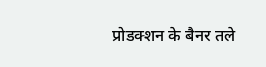प्रोडक्शन के बैनर तले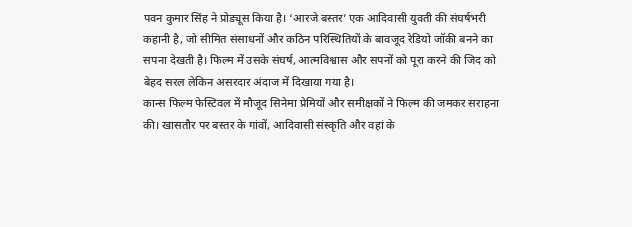पवन कुमार सिंह ने प्रोड्यूस किया है। ‘आरजे बस्तर’ एक आदिवासी युवती की संघर्षभरी कहानी है, जो सीमित संसाधनों और कठिन परिस्थितियों के बावजूद रेडियो जॉकी बनने का सपना देखती है। फिल्म में उसके संघर्ष, आत्मविश्वास और सपनों को पूरा करने की जिद को बेहद सरल लेकिन असरदार अंदाज में दिखाया गया है।
कान्स फिल्म फेस्टिवल में मौजूद सिनेमा प्रेमियों और समीक्षकों ने फिल्म की जमकर सराहना की। खासतौर पर बस्तर के गांवों, आदिवासी संस्कृति और वहां के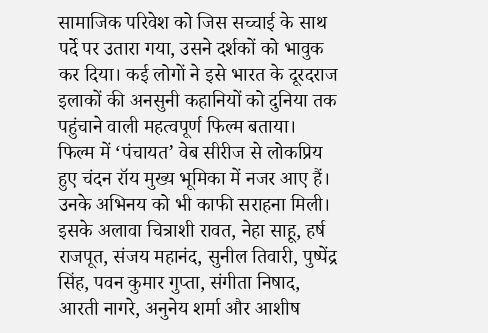सामाजिक परिवेश को जिस सच्चाई के साथ पर्दे पर उतारा गया, उसने दर्शकों को भावुक कर दिया। कई लोगों ने इसे भारत के दूरदराज इलाकों की अनसुनी कहानियों को दुनिया तक पहुंचाने वाली महत्वपूर्ण फिल्म बताया।
फिल्म में ‘पंचायत’ वेब सीरीज से लोकप्रिय हुए चंदन रॉय मुख्य भूमिका में नजर आए हैं। उनके अभिनय को भी काफी सराहना मिली। इसके अलावा चित्राशी रावत, नेहा साहू, हर्ष राजपूत, संजय महानंद, सुनील तिवारी, पुष्पेंद्र सिंह, पवन कुमार गुप्ता, संगीता निषाद, आरती नागरे, अनुनेय शर्मा और आशीष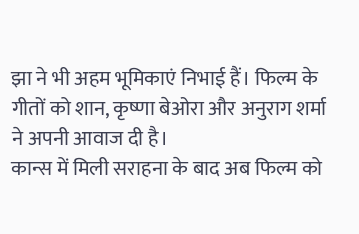झा ने भी अहम भूमिकाएं निभाई हैं। फिल्म के गीतों को शान, कृष्णा बेओरा और अनुराग शर्मा ने अपनी आवाज दी है।
कान्स में मिली सराहना के बाद अब फिल्म को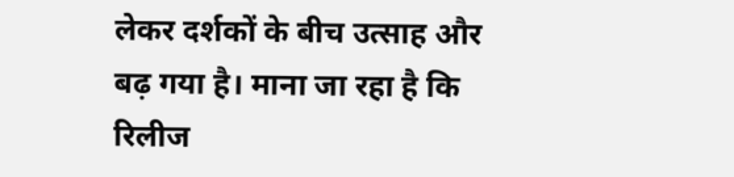लेकर दर्शकों के बीच उत्साह और बढ़ गया है। माना जा रहा है कि रिलीज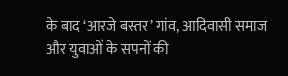के बाद ‘आरजे बस्तर’ गांव, आदिवासी समाज और युवाओं के सपनों की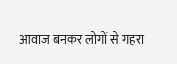आवाज बनकर लोगों से गहरा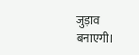जुड़ाव बनाएगी।